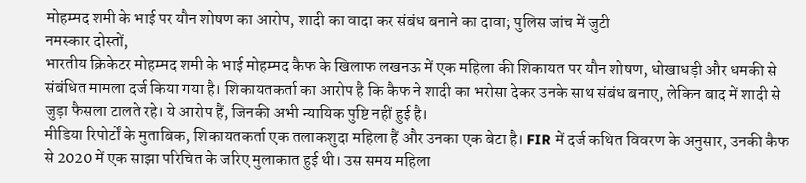मोहम्मद शमी के भाई पर यौन शोषण का आरोप, शादी का वादा कर संबंध बनाने का दावा; पुलिस जांच में जुटी
नमस्कार दोस्तों,
भारतीय क्रिकेटर मोहम्मद शमी के भाई मोहम्मद कैफ के खिलाफ लखनऊ में एक महिला की शिकायत पर यौन शोषण, धोखाधड़ी और धमकी से संबंधित मामला दर्ज किया गया है। शिकायतकर्ता का आरोप है कि कैफ ने शादी का भरोसा देकर उनके साथ संबंध बनाए, लेकिन बाद में शादी से जुड़ा फैसला टालते रहे। ये आरोप हैं, जिनकी अभी न्यायिक पुष्टि नहीं हुई है।
मीडिया रिपोर्टों के मुताबिक, शिकायतकर्ता एक तलाकशुदा महिला हैं और उनका एक बेटा है। FIR में दर्ज कथित विवरण के अनुसार, उनकी कैफ से 2020 में एक साझा परिचित के जरिए मुलाकात हुई थी। उस समय महिला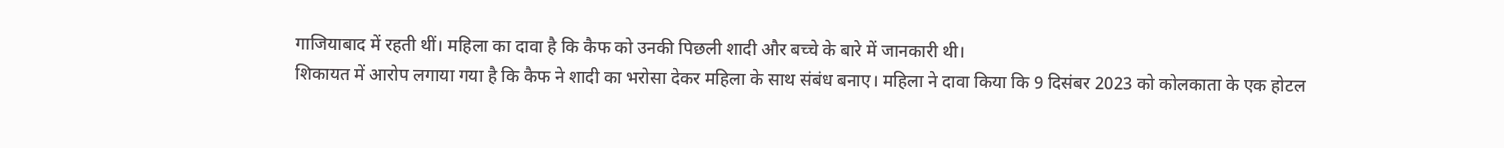गाजियाबाद में रहती थीं। महिला का दावा है कि कैफ को उनकी पिछली शादी और बच्चे के बारे में जानकारी थी।
शिकायत में आरोप लगाया गया है कि कैफ ने शादी का भरोसा देकर महिला के साथ संबंध बनाए। महिला ने दावा किया कि 9 दिसंबर 2023 को कोलकाता के एक होटल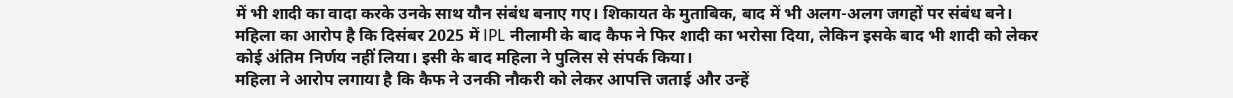में भी शादी का वादा करके उनके साथ यौन संबंध बनाए गए। शिकायत के मुताबिक, बाद में भी अलग-अलग जगहों पर संबंध बने।
महिला का आरोप है कि दिसंबर 2025 में IPL नीलामी के बाद कैफ ने फिर शादी का भरोसा दिया, लेकिन इसके बाद भी शादी को लेकर कोई अंतिम निर्णय नहीं लिया। इसी के बाद महिला ने पुलिस से संपर्क किया।
महिला ने आरोप लगाया है कि कैफ ने उनकी नौकरी को लेकर आपत्ति जताई और उन्हें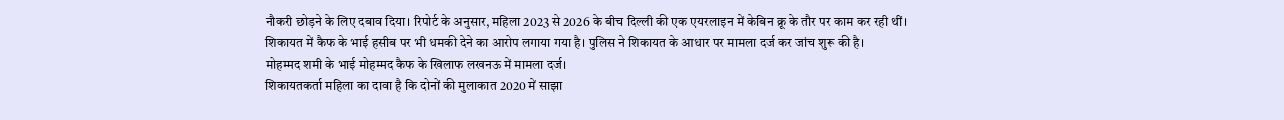नौकरी छोड़ने के लिए दबाव दिया। रिपोर्ट के अनुसार, महिला 2023 से 2026 के बीच दिल्ली की एक एयरलाइन में केबिन क्रू के तौर पर काम कर रही थीं।
शिकायत में कैफ के भाई हसीब पर भी धमकी देने का आरोप लगाया गया है। पुलिस ने शिकायत के आधार पर मामला दर्ज कर जांच शुरू की है।
मोहम्मद शमी के भाई मोहम्मद कैफ के खिलाफ लखनऊ में मामला दर्ज।
शिकायतकर्ता महिला का दावा है कि दोनों की मुलाकात 2020 में साझा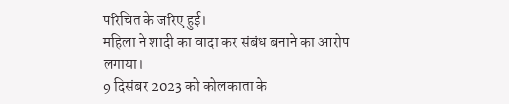परिचित के जरिए हुई।
महिला ने शादी का वादा कर संबंध बनाने का आरोप लगाया।
9 दिसंबर 2023 को कोलकाता के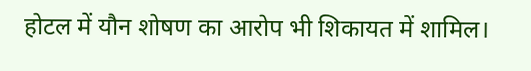होटल में यौन शोषण का आरोप भी शिकायत में शामिल।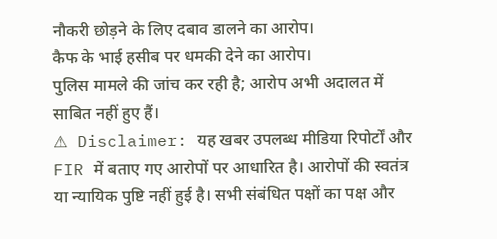नौकरी छोड़ने के लिए दबाव डालने का आरोप।
कैफ के भाई हसीब पर धमकी देने का आरोप।
पुलिस मामले की जांच कर रही है; आरोप अभी अदालत में साबित नहीं हुए हैं।
⚠ Disclaimer: यह खबर उपलब्ध मीडिया रिपोर्टों और FIR में बताए गए आरोपों पर आधारित है। आरोपों की स्वतंत्र या न्यायिक पुष्टि नहीं हुई है। सभी संबंधित पक्षों का पक्ष और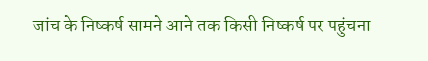जांच के निष्कर्ष सामने आने तक किसी निष्कर्ष पर पहुंचना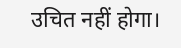उचित नहीं होगा।